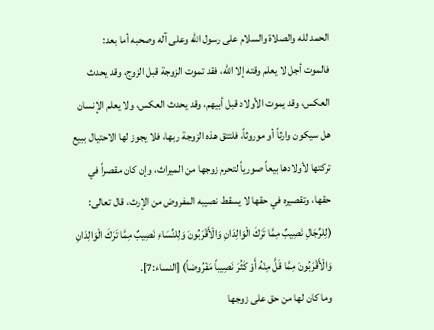الحمد لله والصلاة والسلام على رسول الله وعلى آله وصحبه أما بعد:
فالموت أجل لا يعلم وقته إلا الله، فقد تموت الزوجة قبل الزوج، وقد يحدث العكس، وقد يموت الأولاد قبل أبيهم، وقد يحدث العكس، ولا يعلم الإنسان هل سيكون وارثاً أو موروثاً، فلتتق هذه الزوجة ربها، فلا يجوز لها الاحتيال ببيع تركتها لأولادها بيعاً صورياً لتحرم زوجها من الميراث، وإن كان مقصراً في حقها، وتقصيره في حقها لا يسقط نصيبه المفروض من الإرث، قال تعالى: (لِلرِّجَالِ نَصِيبٌ مِمَّا تَرَكَ الْوَالِدَانِ وَالْأَقْرَبُونَ وَلِلنِّسَاءِ نَصِيبٌ مِمَّا تَرَكَ الْوَالِدَانِ وَالْأَقْرَبُونَ مِمَّا قَلَّ مِنْهُ أَوْ كَثُرَ نَصِيباً مَفْرُوضاً) [النساء:7].
وما كان لها من حق على زوجها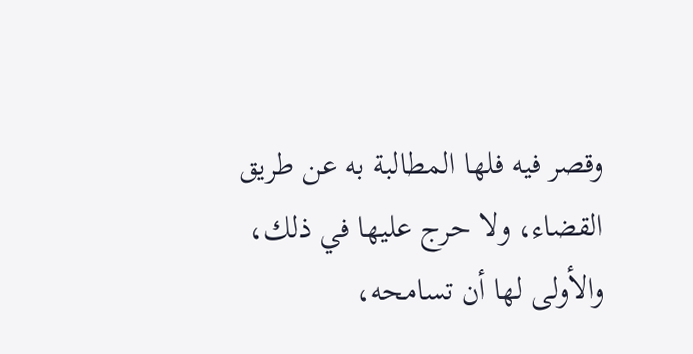وقصر فيه فلها المطالبة به عن طريق القضاء، ولا حرج عليها في ذلك، والأولى لها أن تسامحه،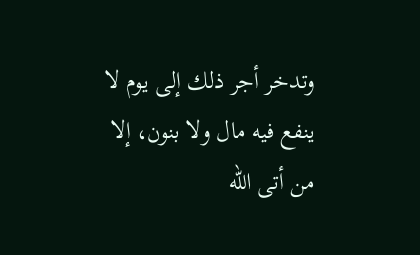وتدخر أجر ذلك إلى يوم لا ينفع فيه مال ولا بنون، إلا من أتى الله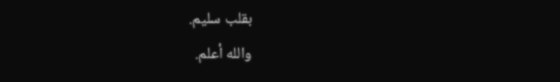بقلب سليم.
والله أعلم.